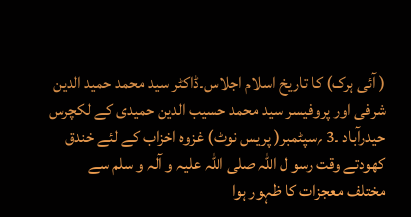( آئی ہرک) کا تاریخ اسلام اجلاس۔ڈاکٹر سید محمد حمید الدین شرفی اور پروفیسر سید محمد حسیب الدین حمیدی کے لکچرس
حیدرآباد ۔3 ؍سپٹمبر( پریس نوٹ) غزوہ اخزاب کے لئے خندق کھودتے وقت رسو ل اللہ صلی اللہ علیہ و آلہ و سلم سے مختلف معجزات کا ظہور ہوا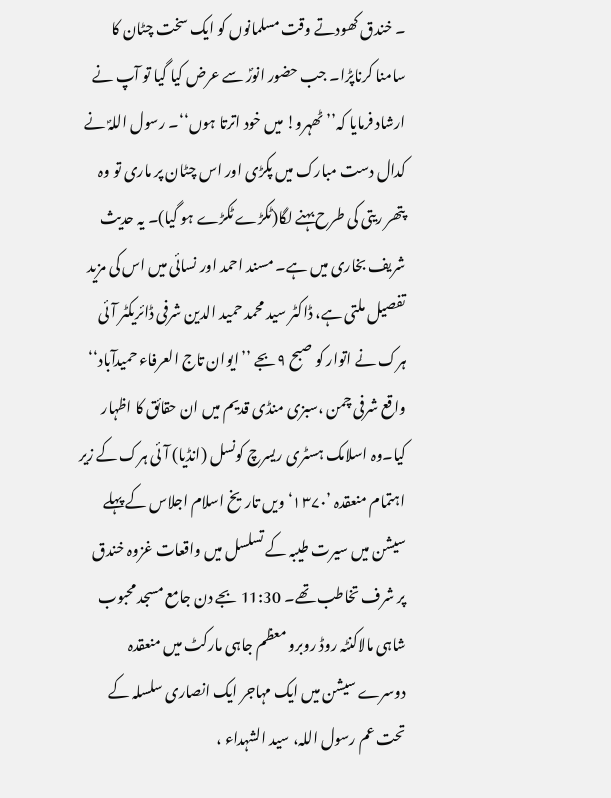۔ خندق کھودتے وقت مسلمانوں کو ایک سخت چٹان کا سامنا کرناپڑا۔ جب حضور انورؐ سے عرض کیا گیا تو آپ نے ارشاد فرمایا کہ’’ ٹھہرو! میں خود اترتا ہوں‘‘۔ رسول اللہؐ نے کدال دست مبارک میں پکڑی اور اس چٹان پر ماری تو وہ پتھر ریتی کی طرح بہنے لگا(ٹکڑے ٹکڑے ہو گیا)۔ یہ حدیث شریف بخاری میں ہے۔ مسند احمد اور نسائی میں اس کی مزید تفصیل ملتی ہے، ڈاکٹر سید محمد حمید الدین شرفی ڈائریکٹر آئی ہرک نے اتوار کو صبح ۹ بجے ’’ایوان تاج العرفاء حمیدآباد‘‘ واقع شرفی چمن ،سبزی منڈی قدیم میں ان حقائق کا اظہار کیا۔وہ اسلامک ہسٹری ریسرچ کونسل (انڈیا) آئی ہرک کے زیر اہتمام منعقدہ ’۱۳۷۰‘ویں تاریخ اسلام اجلاس کے پہلے سیشن میں سیرت طیبہ کے تسلسل میں واقعات غزوہ خندق پر شرف تخاطب تھے۔ 11:30 بجے دن جامع مسجد محبوب شاہی مالاکنٹہ روڈ روبرو معظم جاہی مارکٹ میں منعقدہ دوسرے سیشن میں ایک مہاجر ایک انصاری سلسلہ کے تحت عم رسول اللہ، سید الشہداء ،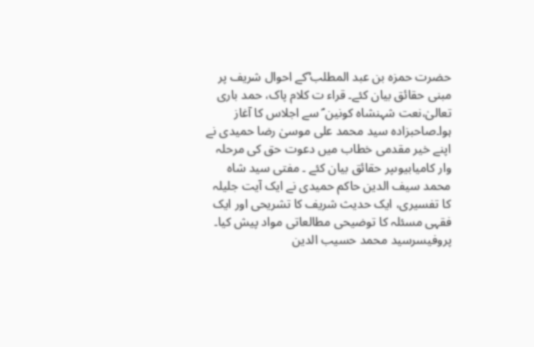حضرت حمزہ بن عبد المطلب ؓکے احوال شریف پر مبنی حقائق بیان کئے۔ قراء ت کلام پاک، حمد باری تعالیٰ،نعت شہنشاہ کونین ؐ سے اجلاس کا آغاز ہوا۔صاحبزادہ سید محمد علی موسیٰ رضا حمیدی نے اپنے خیر مقدمی خطاب میں دعوت حق کی مرحلہ وار کامیابیوںپر حقائق بیان کئے ۔ مفتی سید شاہ محمد سیف الدین حاکم حمیدی نے ایک آیت جلیلہ کا تفسیری، ایک حدیث شریف کا تشریحی اور ایک فقہی مسئلہ کا توضیحی مطالعاتی مواد پیش کیا۔ پروفیسرسید محمد حسیب الدین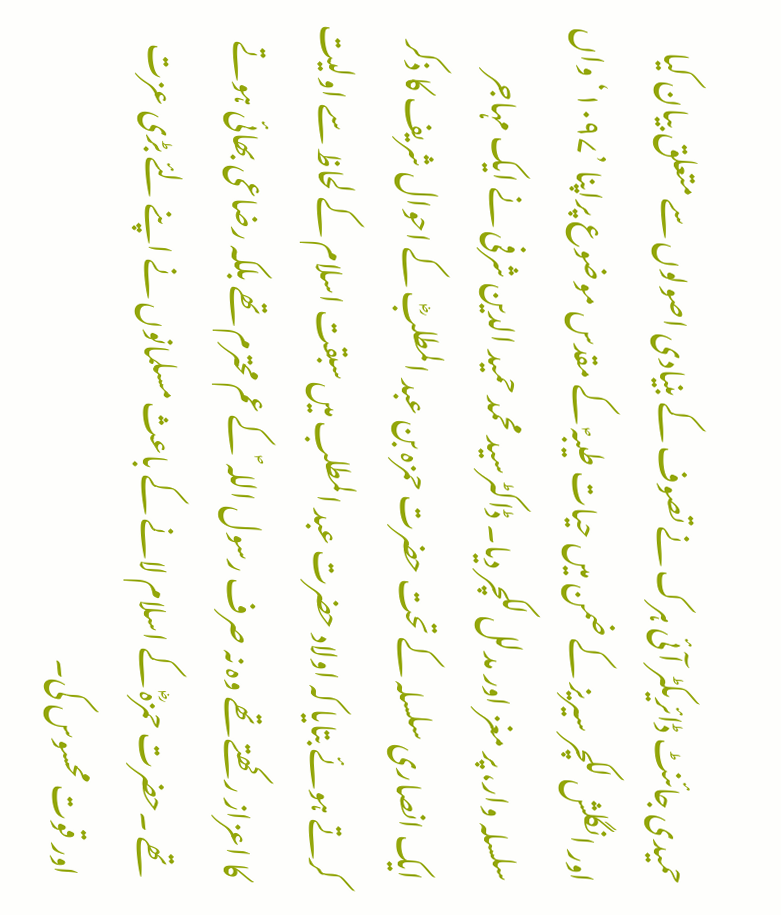حمیدی جائنٹ ڈائریکٹر آئی ہرک نے تصوف کے بنیادی اصولوں سے متعلق بیان کیا اور انگلش لکچر سیریز کے ضمن میں حیات طیبہؐ کے مقدس موضوع پراپنا ’۱۰۹۷‘ واں سلسلہ وار، پر مغز اور مدلل لکچر دیا۔ ڈاکٹرسید محمد حمید الدین شرفی نے ایک مہاجر ایک انصاری سلسلہ کے تحت حضرت حمزہ بن عبد المطلبؓ کے احوال شریف کا ذکر کرتے ہوئے بتایا کہ اولاد حضرت عبد المطلب میں سبقت اسلام کے لحاظ سے اولیت کا اعزاز رکھتے تھے وہ نہ صرف رسول اللہ ؐ کے عم محترم تھے بلکہ رضاعی بھائی ہوتے تھے ۔حضرت حمزہؓ کے اسلام لانے کے باعث مسلمانوں نے اپنے لئے بڑی عزت اور قوت محسوس کی۔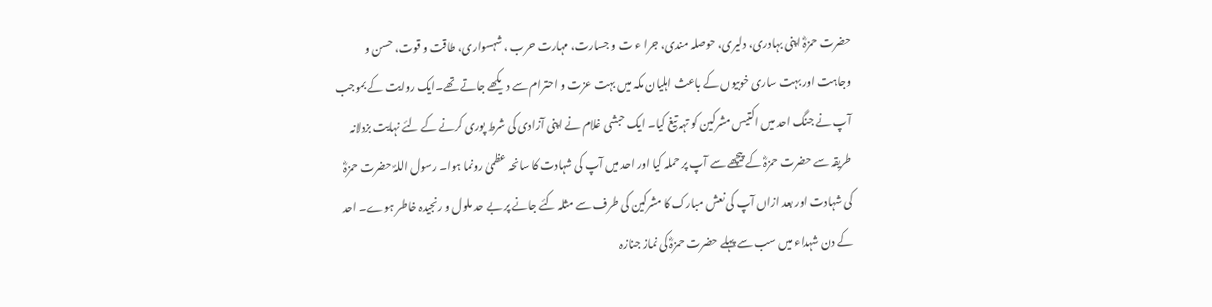حضرت حمزہؓ اپنی بہادری، دلیری، حوصلہ مندی، جرا ء ت و جسارت، مہارت حرب ، شہسواری، طاقت و قوت، حسن و وجاہت اور بہت ساری خوبیوں کے باعث اہلیان مکہ میں بہت عزت و احترام سے دیکھے جاتے تھے۔ایک روایت کے بموجب آپ نے جنگ احد میں اکتیس مشرکین کو تہہ تیغ کیا۔ ایک حبشی غلام نے اپنی آزادی کی شرط پوری کرنے کے لئے نہایت بزدلانہ طریقہ سے حضرت حمزہؓ کے پیچھے سے آپ پر حملہ کیا اور احد میں آپ کی شہادت کا سانحہ عظمیٰ رونما ہوا۔ رسول اللہؐ حضرت حمزہؓ کی شہادت اور بعد ازاں آپ کی نعش مبارک کا مشرکین کی طرف سے مثلہ کئے جانے پر بے حد ملول و رنجیدہ خاطر ہوے۔ احد کے دن شہداء میں سب سے پہلے حضرت حمزہؓ کی نماز جنازہ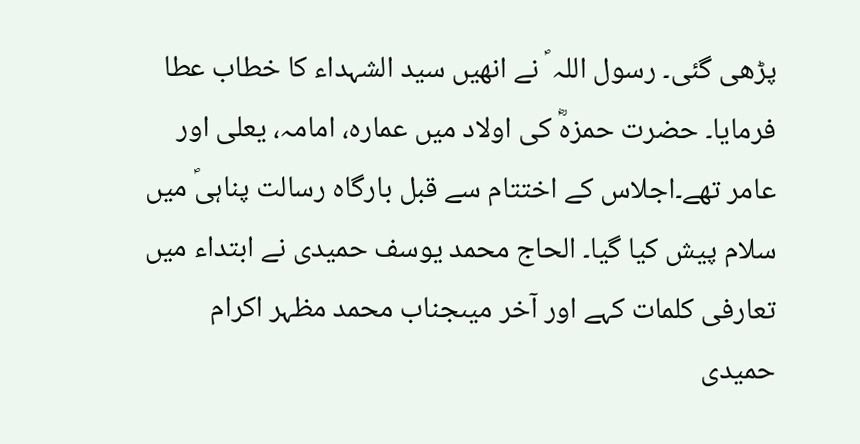پڑھی گئی۔ رسول اللہ ؐ نے انھیں سید الشہداء کا خطاب عطا فرمایا۔ حضرت حمزہؓ کی اولاد میں عمارہ، امامہ، یعلی اور عامر تھے۔اجلاس کے اختتام سے قبل بارگاہ رسالت پناہیؐ میں سلام پیش کیا گیا۔ الحاج محمد یوسف حمیدی نے ابتداء میں تعارفی کلمات کہے اور آخر میںجناب محمد مظہر اکرام حمیدی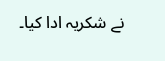نے شکریہ ادا کیا۔